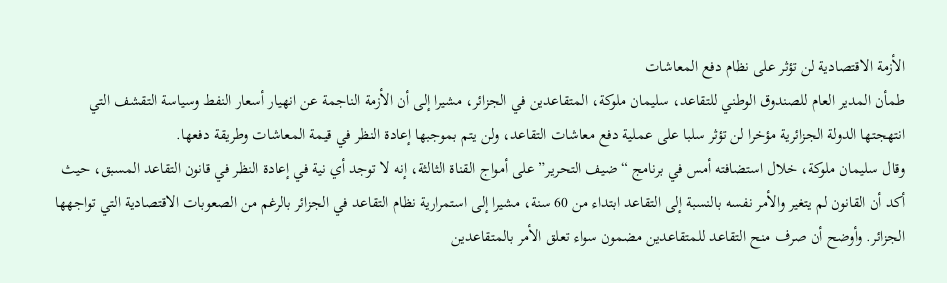الأزمة الاقتصادية لن تؤثر على نظام دفع المعاشات
طمأن المدير العام للصندوق الوطني للتقاعد، سليمان ملوكة، المتقاعدين في الجزائر، مشيرا إلى أن الأزمة الناجمة عن انهيار أسعار النفط وسياسة التقشف التي انتهجتها الدولة الجزائرية مؤخرا لن تؤثر سلبا على عملية دفع معاشات التقاعد، ولن يتم بموجبها إعادة النظر في قيمة المعاشات وطريقة دفعها.
وقال سليمان ملوكة، خلال استضافته أمس في برنامج “ضيف التحرير” على أمواج القناة الثالثة، إنه لا توجد أي نية في إعادة النظر في قانون التقاعد المسبق، حيث أكد أن القانون لم يتغير والأمر نفسه بالنسبة إلى التقاعد ابتداء من 60 سنة، مشيرا إلى استمرارية نظام التقاعد في الجزائر بالرغم من الصعوبات الاقتصادية التي تواجهها الجزائر. وأوضح أن صرف منح التقاعد للمتقاعدين مضمون سواء تعلق الأمر بالمتقاعدين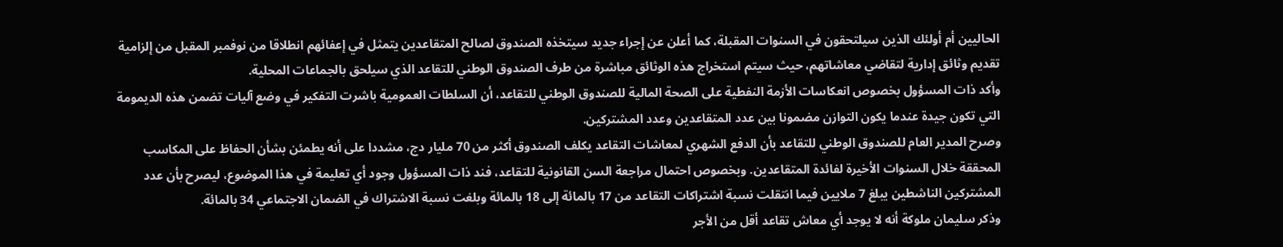الحاليين أم أولئك الذين سيلتحقون في السنوات المقبلة، كما أعلن عن إجراء جديد سيتخذه الصندوق لصالح المتقاعدين يتمثل في إعفائهم انطلاقا من نوفمبر المقبل من إلزامية تقديم وثائق إدارية لتقاضي معاشاتهم، حيث سيتم استخراج هذه الوثائق مباشرة من طرف الصندوق الوطني للتقاعد الذي سيلحق بالجماعات المحلية.
وأكد ذات المسؤول بخصوص انعكاسات الأزمة النفطية على الصحة المالية للصندوق الوطني للتقاعد، أن السلطات العمومية باشرت التفكير في وضع آليات تضمن هذه الديمومة التي تكون جيدة عندما يكون التوازن مضمونا بين عدد المتقاعدين وعدد المشتركين.
وصرح المدير العام للصندوق الوطني للتقاعد بأن الدفع الشهري لمعاشات التقاعد يكلف الصندوق أكثر من 70 مليار دج، مشددا على أنه يطمئن بشأن الحفاظ على المكاسب المحققة خلال السنوات الأخيرة لفائدة المتقاعدين. وبخصوص احتمال مراجعة السن القانونية للتقاعد، فند ذات المسؤول وجود أي تعليمة في هذا الموضوع، ليصرح بأن عدد المشتركين الناشطين يبلغ 7 ملايين فيما انتقلت نسبة اشتراكات التقاعد من 17 بالمائة إلى 18 بالمائة وبلغت نسبة الاشتراك في الضمان الاجتماعي 34 بالمائة.
وذكر سليمان ملوكة أنه لا يوجد أي معاش تقاعد أقل من الأجر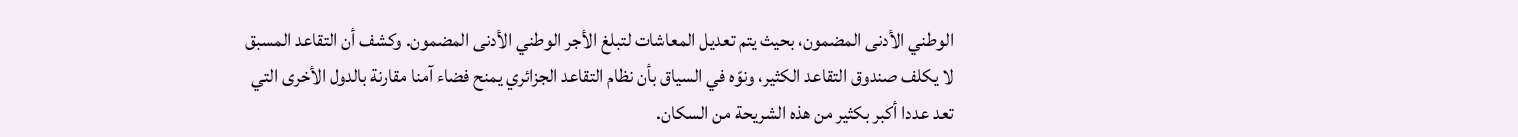الوطني الأدنى المضمون، بحيث يتم تعديل المعاشات لتبلغ الأجر الوطني الأدنى المضمون. وكشف أن التقاعد المسبق لا يكلف صندوق التقاعد الكثير، ونوّه في السياق بأن نظام التقاعد الجزائري يمنح فضاء آمنا مقارنة بالدول الأخرى التي تعد عددا أكبر بكثير من هذه الشريحة من السكان.